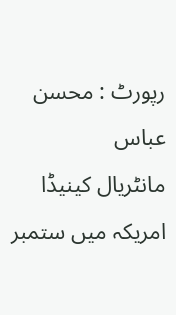رپورٹ : محسن عباس
مانٹریال کینیڈا
امریکہ میں ستمبر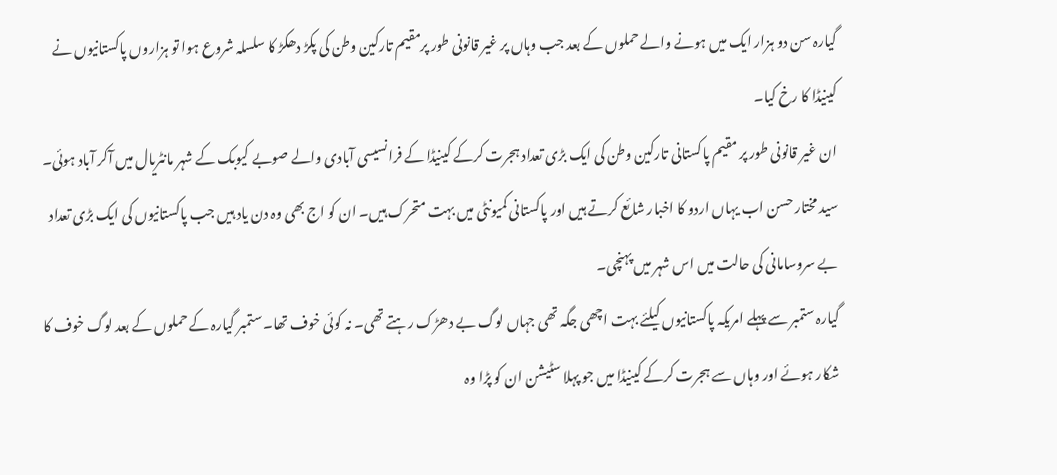گیارہ سن دو ہزار ایک میں ہونے والے حملوں کے بعد جب وہاں پر غیر قانونی طور پرمقیم تارکین وطن کی پکڑ دھکڑ کا سلسلہ شروع ہوا تو ہزاروں پاکستانیوں نے کینیڈا کا رخ کیا۔
ان غیر قانونی طور پر مقیم پاکستانی تارکین وطن کی ایک بڑی تعداد ہجرت کرکے کینیڈا کے فرانسیسی آبادی والے صوبے کیوبک کے شہر مانٹریال میں آکر آباد ہوئی۔
سید مختار حسن اب یہاں اردو کا اخبار شائع کرتے ہیں اور پاکستانی کمیونٹی میں بہت متحرک ہیں۔ ان کو اج بھی وہ دن یاد ہیں جب پاکستانیوں کی ایک بڑی تعداد بے سروسامانی کی حالت میں اس شہر میں پہنچی۔
گیارہ ستمبر سے پہلے امریکہ پاکستانیوں کیلئے بہت اچھی جگہ تھی جہاں لوگ بے دھڑک رہتے تھی۔ نہ کوئی خوف تھا۔ ستمبر گیارہ کے حملوں کے بعد لوگ خوف کا شکار ہوئے اور وہاں سے ہجرت کرکے کینیڈا میں جو پہلا سٹیشن ان کو پڑا وہ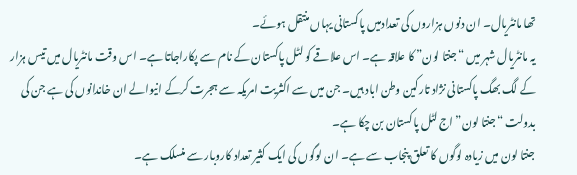تھا مانٹریال۔ ان دنوں ہزاروں کی تعدادمیں پاکستانی یہاں منتقل ہوئے۔
یہ مانٹریال شہر میں “جنتا لون” کا علاقہ ہے۔ اس علاقے کو لٹل پاکستان کے نام سے پکاراجاتا ہے۔ اس وقت مانٹریال میں تیس ہزار کے لگ بھگ پاکستانی نژاد تارکین وطن اباد ہیں۔ جن میں سے اکثریت امریکہ سے ہجرت کرکے انیوالے ان خاندانوں کی ہے جن کی بدولت “جنتا لون” اج لٹل پاکستان بن چکا ہے۔
جنتا لون میں زیادہ لوگوں کا تعلق پنجاب سے ہے۔ ان لوگوں کی ایک کثیر تعداد کاروبار سے منسلک ہے۔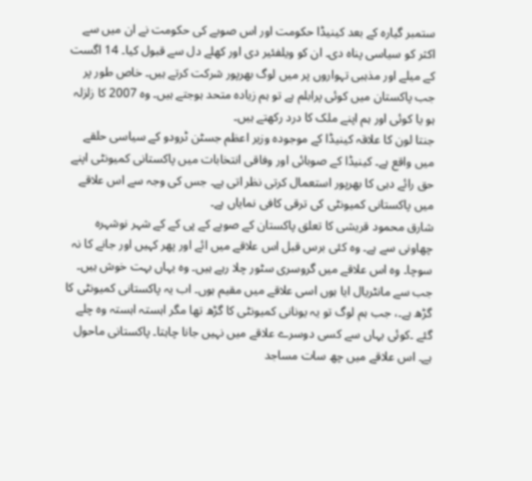ستمبر گیارہ کے بعد کینیڈا حکومت اور اس صوبے کی حکومت نے ان میں سے اکثر کو سیاسی پناہ دی۔ ان کو ویلفئیر دی اور کھلے دل سے قبول کیا۔ 14 اگست کے میلے اور مذہبی تہواروں پر میں لوگ بھرپور شرکت کرتے ہیں۔ خاص طور پر جب پاکستان میں کوئی پرابلم ہے تو ہم زیادہ متحد ہوجتے ہیں۔ وہ 2007 کا زلزلہ ہو یا کوئی اور ہم اپنے ملک کا درد رکھتے ہیں۔
جنتا لون کا علاقہ کینیڈا کے موجودہ وزیر اعظم جسٹن ٹرودو کے سیاسی حلقے میں واقع ہے۔ کینیڈا کے صوبائی اور وفاقی انتخابات میں پاکستانی کمیونٹی اپنے حق رائے دہی کا بھرپور استعمال کرتی نظر اتی ہے۔ جس کی وجہ سے اس علاقے میں پاکستانی کمیونٹی کی ترقی کافی نمایاں ہے۔
شارق محمود قریشی کا تعلق پاکستان کے صوبے کے پی کے کے شہر نوشہرہ چھاونی سے ہے۔ وہ کئی برس قبل اس علاقے میں ائے اور پھر کہیں اور جانے کا نہ سوچا۔ وه اس علاقے میں گروسری سٹور چلا رہے ہیں۔ وه یہاں بہت خوش ہیں۔
جب سے مانٹریال ایا ہوں اسی علاقے میں مقیم ہوں۔ اب یہ پاکستانی کمیونٹی کا گڑھ ہے۔، جب ہم لوگ تو یہ یونانی کمیونٹی کا گڑھ تھا مگر اہستہ اہستہ وہ چلے گئے ۔کوئی یہاں سے کسی دوسرے علاقے میں نہیں جانا چاہتا۔ پاکستانی ماحول ہے۔ اس علاقے میں چھ سات مساجد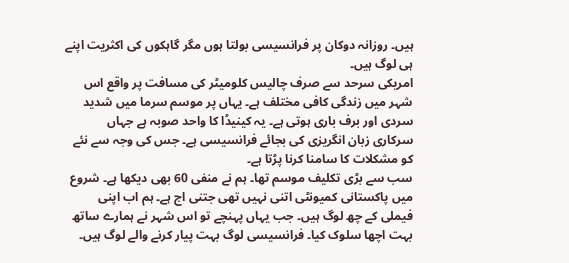ہیں۔ روزانہ دوکان پر فرانسیسی بولتا ہوں مگر گاہکوں کی اکثریت اپنے ہی لوگ ہیں۔
امریکی سرحد سے صرف چالیس کلومیٹر کی مسافت پر واقع اس شہر میں زندگی کافی مختلف ہے۔ یہاں پر موسم سرما میں شدید سردی اور برف باری ہوتی ہے۔ یہ کینیڈا کا واحد صوبہ ہے جہاں سرکاری زبان انگریزی کی بجائے فرانسیسی ہے۔ جس کی وجہ سے نئے کو مشکلات کا سامنا کرنا پڑتا ہے۔
سب سے بڑی تکلیف موسم تھا۔ ہم نے منفی 60 بھی دیکھا ہے۔ شروع میں پاکستانی کمیونٹی اتنی نہیں تھی جتنی اج ہے۔ ہم اب اپنی فیملی کے چھ لوگ ہیں۔ جب یہاں پہنچے تو اس شہر نے ہمارے ساتھ بہت اچھا سلوک کیا۔ فرانسیسی لوگ بہت پیار کرنے والے لوگ ہیں۔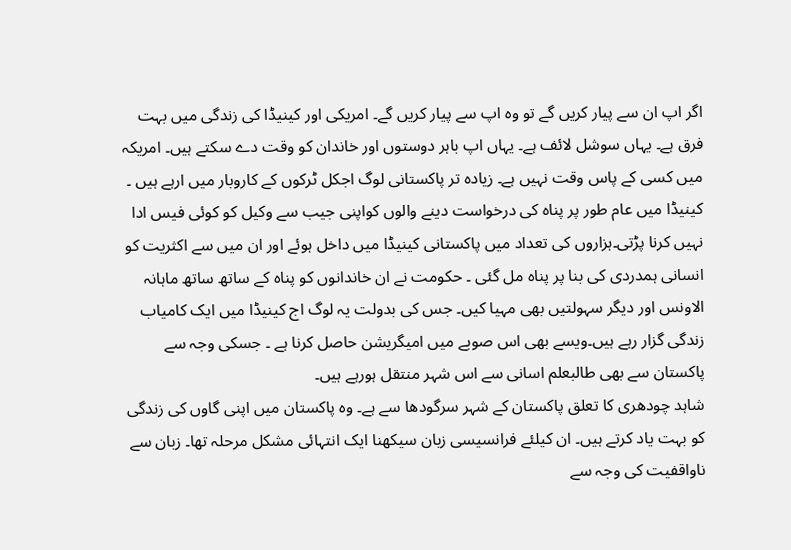اگر اپ ان سے پیار کریں گے تو وہ اپ سے پیار کریں گے۔ امریکی اور کینیڈا کی زندگی میں بہت فرق ہے۔ یہاں سوشل لائف ہے۔ یہاں اپ باہر دوستوں اور خاندان کو وقت دے سکتے ہیں۔ امریکہ میں کسی کے پاس وقت نہیں ہے۔ زیادہ تر پاکستانی لوگ اجکل ٹرکوں کے کاروبار میں ارہے ہیں ۔
کینیڈا میں عام طور پر پناہ کی درخواست دینے والوں کواپنی جیب سے وکیل کو کوئی فیس ادا نہیں کرنا پڑتی۔ہزاروں کی تعداد میں پاکستانی کینیڈا میں داخل ہوئے اور ان میں سے اکثریت کو انسانی ہمدردی کی بنا پر پناہ مل گئی ۔ حکومت نے ان خاندانوں کو پناہ کے ساتھ ساتھ ماہانہ الاونس اور دیگر سہولتیں بھی مہیا کیں۔ جس کی بدولت یہ لوگ اج کینیڈا میں ایک کامیاب زندگی گزار رہے ہیں۔ویسے بھی اس صوبے میں امیگریشن حاصل کرنا ہے ۔ جسکی وجہ سے پاکستان سے بھی طالبعلم اسانی سے اس شہر منتقل ہورہے ہیں۔
شاہد چودھری کا تعلق پاکستان کے شہر سرگودھا سے ہے۔ وہ پاکستان میں اپنی گاوں کی زندگی کو بہت یاد کرتے ہیں۔ ان کیلئے فرانسیسی زبان سیکھنا ایک انتہائی مشکل مرحلہ تھا۔ زبان سے ناواقفیت کی وجہ سے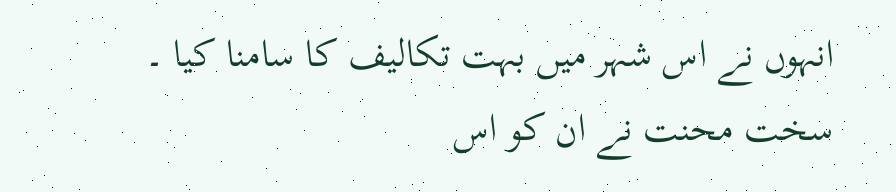انہوں نے اس شہر میں بہت تکالیف کا سامنا کیا ۔ سخت محنت نے ان کو اس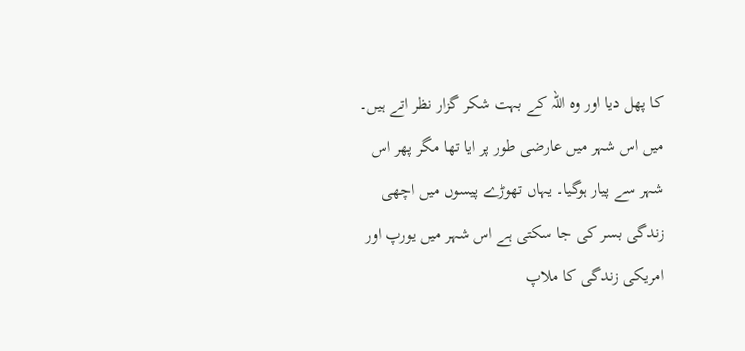کا پھل دیا اور وہ اللہ کے بہت شکر گزار نظر اتے ہیں۔
میں اس شہر میں عارضی طور پر ایا تھا مگر پھر اس شہر سے پیار ہوگیا۔ یہاں تھوڑے پیسوں میں اچھی زندگی بسر کی جا سکتی ہے اس شہر میں یورپ اور امریکی زندگی کا ملاپ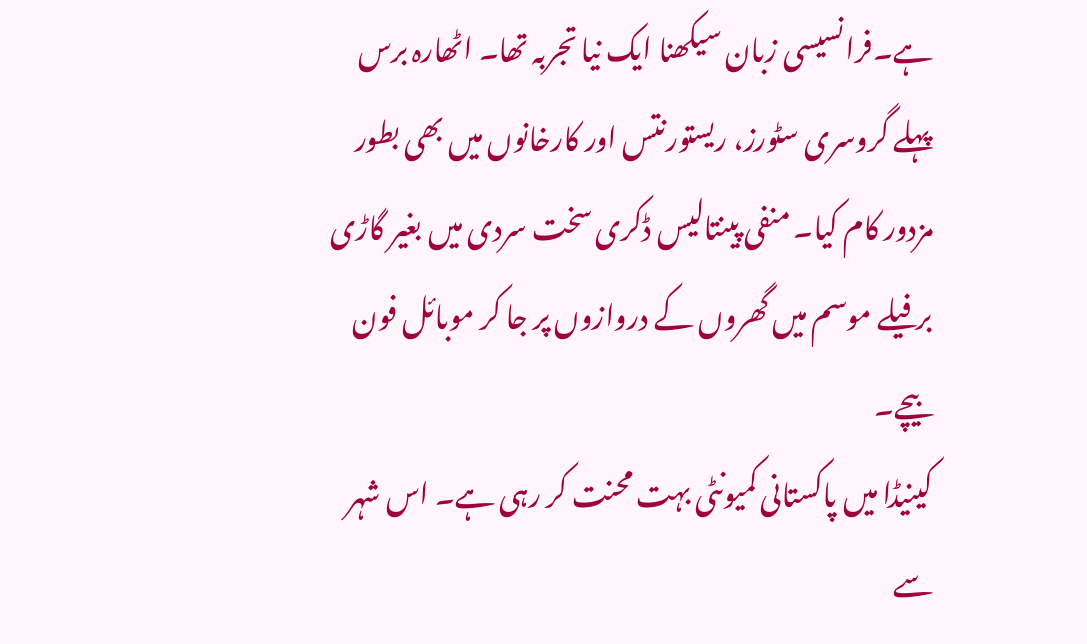ہے۔فرانسیسی زبان سیکھنا ایک نیا تجربہ تھا۔ اٹھارہ برس پہلے گروسری سٹورز، ریستورنتس اور کارخانوں میں بھی بطور مزدور کام کیا۔ منفی پینتالیس ڈکری سخت سردی میں بغیر گاڑی برفیلے موسم میں گھروں کے دروازوں پر جا کر موبائل فون بیچے۔
کینیڈا میں پاکستانی کمیونٹی بہت محنت کر رہی ہے۔ اس شہر سے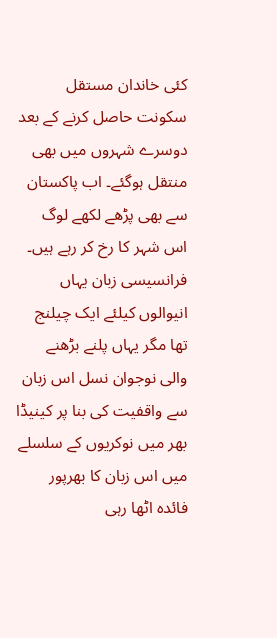کئی خاندان مستقل سکونت حاصل کرنے کے بعد دوسرے شہروں میں بھی منتقل ہوگئے۔ اب پاکستان سے بھی پڑھے لکھے لوگ اس شہر کا رخ کر رہے ہیں۔
فرانسیسی زبان یہاں انیوالوں کیلئے ایک چیلنج تھا مگر یہاں پلنے بڑھنے والی نوجوان نسل اس زبان سے واقفیت کی بنا پر کینیڈا بھر میں نوکریوں کے سلسلے میں اس زبان کا بھرپور فائدہ اٹھا رہی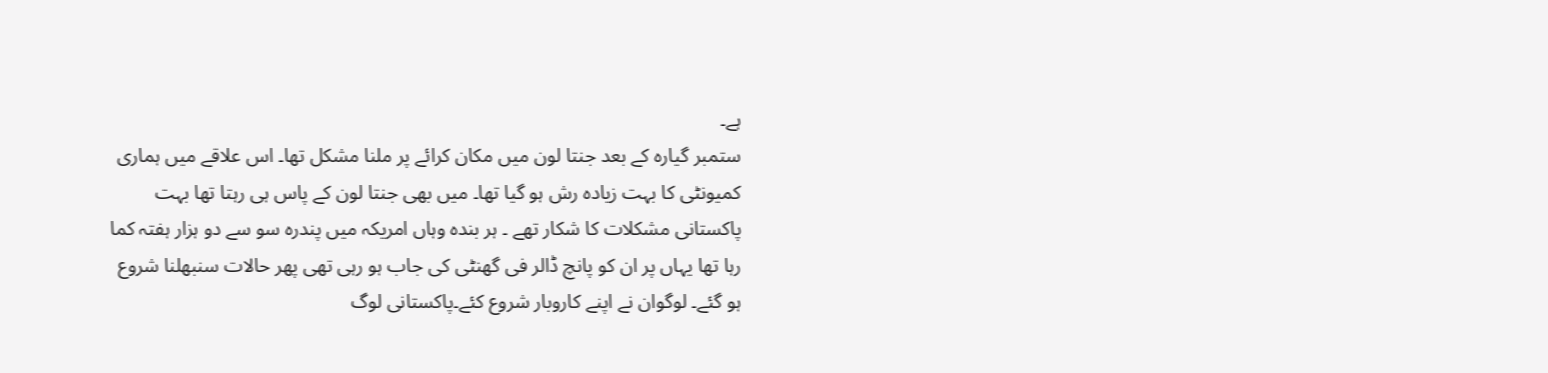ہے۔
ستمبر گیارہ کے بعد جنتا لون میں مکان کرائے پر ملنا مشکل تھا۔ اس علاقے میں ہماری کمیونٹی کا بہت زیادہ رش ہو گیا تھا۔ میں بھی جنتا لون کے پاس ہی رہتا تھا بہت پاکستانی مشکلات کا شکار تھے ۔ ہر بندہ وہاں امریکہ میں پندرہ سو سے دو ہزار ہفتہ کما رہا تھا یہاں پر ان کو پانچ ڈالر فی گھنٹی کی جاب ہو رہی تھی پھر حالات سنبھلنا شروع ہو گئے۔ لوگوان نے اپنے کاروبار شروع کئے۔پاکستانی لوگ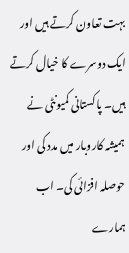بہت تعاون کرتے ہیں اور ایک دوسرے کا خیال کرتے ہیں۔ پاکستانی کمیونٹی نے ہمیشہ کاروبار میں مدد کی اور حوصلہ افزائی کی۔ اب ہمارے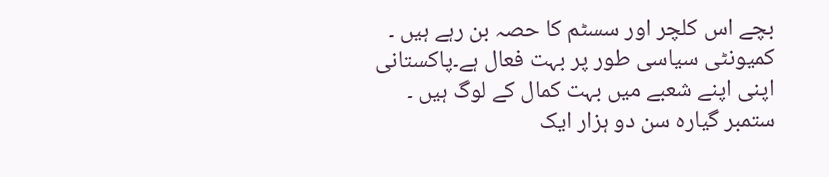بچے اس کلچر اور سسٹم کا حصہ بن رہے ہیں ۔ کمیونٹی سیاسی طور پر بہت فعال ہے۔پاکستانی اپنی اپنے شعبے میں بہت کمال کے لوگ ہیں ۔
ستمبر گیارہ سن دو ہزار ایک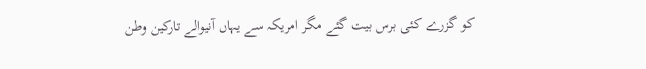کو گزرے کئی برس بیت گئے مگر امریکہ سے یہاں آنیوالے تارکین وطن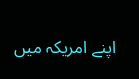اپنے امریکہ میں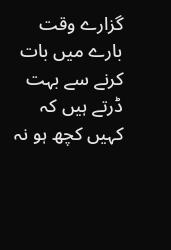گزارے وقت بارے میں بات کرنے سے بہت ڈرتے ہیں کہ کہیں کچھ ہو نہ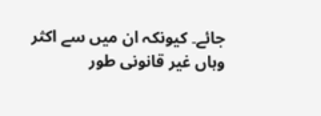جائے۔ کیونکہ ان میں سے اکثر وہاں غیر قانونی طور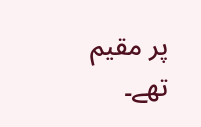پر مقیم تھے۔